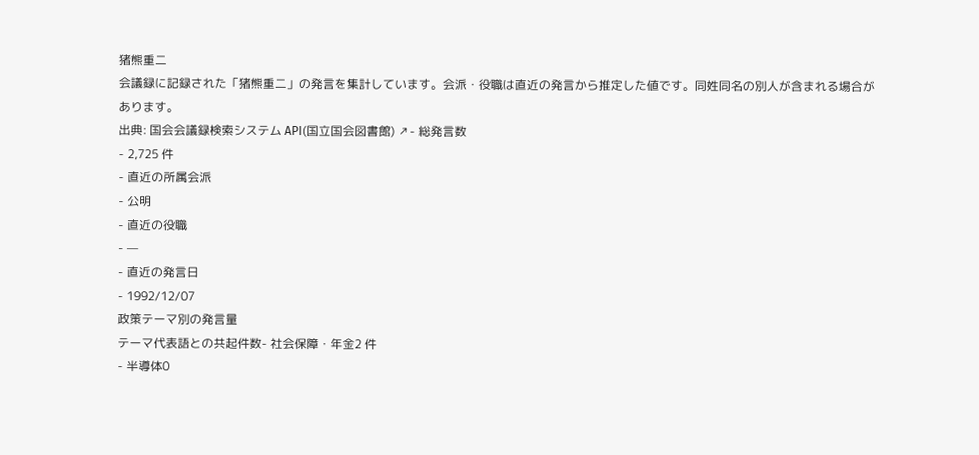猪熊重二
会議録に記録された「猪熊重二」の発言を集計しています。会派・役職は直近の発言から推定した値です。同姓同名の別人が含まれる場合があります。
出典: 国会会議録検索システム API(国立国会図書館) ↗- 総発言数
- 2,725 件
- 直近の所属会派
- 公明
- 直近の役職
- —
- 直近の発言日
- 1992/12/07
政策テーマ別の発言量
テーマ代表語との共起件数- 社会保障・年金2 件
- 半導体0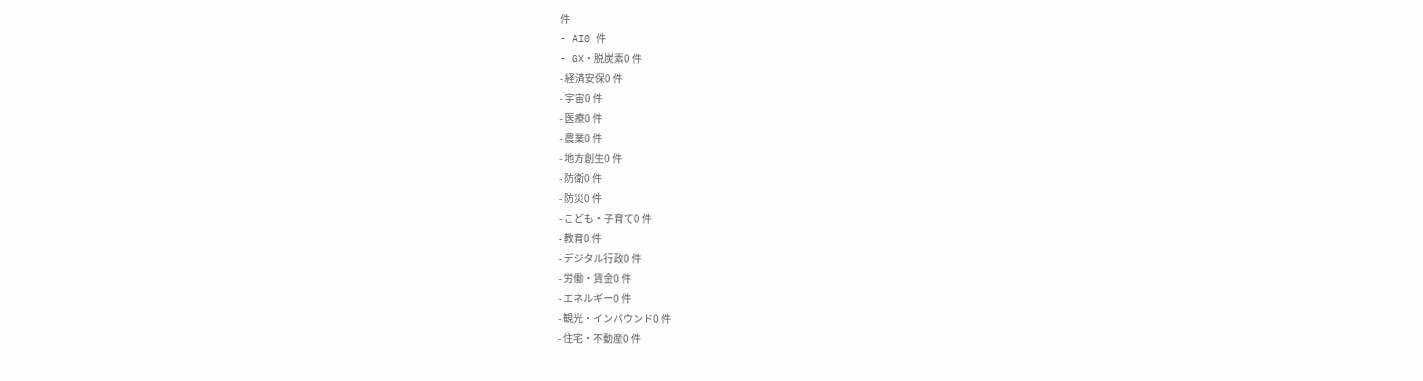件
- AI0 件
- GX・脱炭素0 件
- 経済安保0 件
- 宇宙0 件
- 医療0 件
- 農業0 件
- 地方創生0 件
- 防衛0 件
- 防災0 件
- こども・子育て0 件
- 教育0 件
- デジタル行政0 件
- 労働・賃金0 件
- エネルギー0 件
- 観光・インバウンド0 件
- 住宅・不動産0 件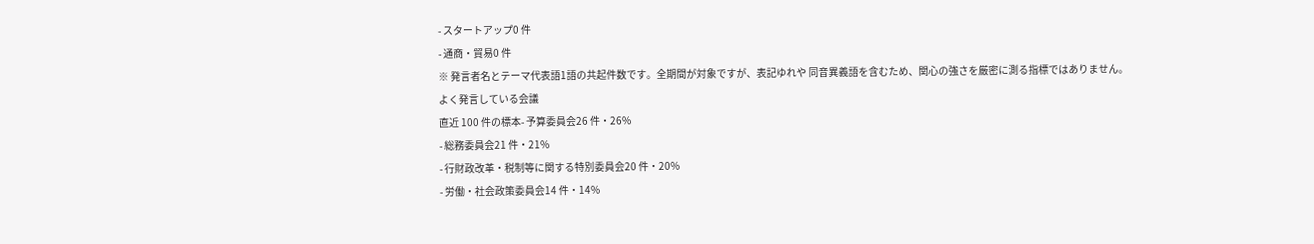- スタートアップ0 件
- 通商・貿易0 件
※ 発言者名とテーマ代表語1語の共起件数です。全期間が対象ですが、表記ゆれや 同音異義語を含むため、関心の強さを厳密に測る指標ではありません。
よく発言している会議
直近 100 件の標本- 予算委員会26 件・26%
- 総務委員会21 件・21%
- 行財政改革・税制等に関する特別委員会20 件・20%
- 労働・社会政策委員会14 件・14%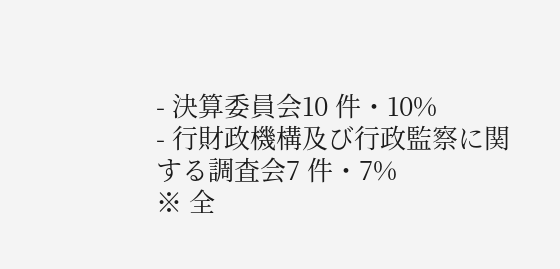- 決算委員会10 件・10%
- 行財政機構及び行政監察に関する調査会7 件・7%
※ 全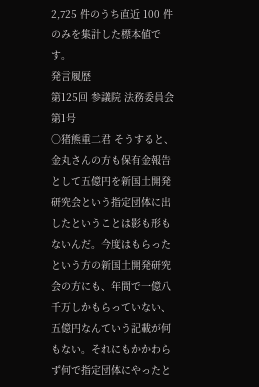2,725 件のうち直近 100 件のみを集計した標本値です。
発言履歴
第125回 参議院 法務委員会 第1号
○猪熊重二君 そうすると、金丸さんの方も保有金報告として五億円を新国土開発研究会という指定団体に出したということは影も形もないんだ。今度はもらったという方の新国土開発研究会の方にも、年間で一億八千万しかもらっていない、五億円なんていう記載が何もない。それにもかかわらず何で指定団体にやったと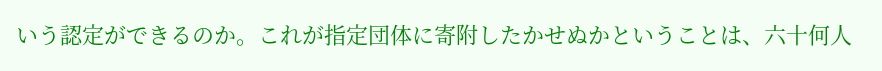いう認定ができるのか。これが指定団体に寄附したかせぬかということは、六十何人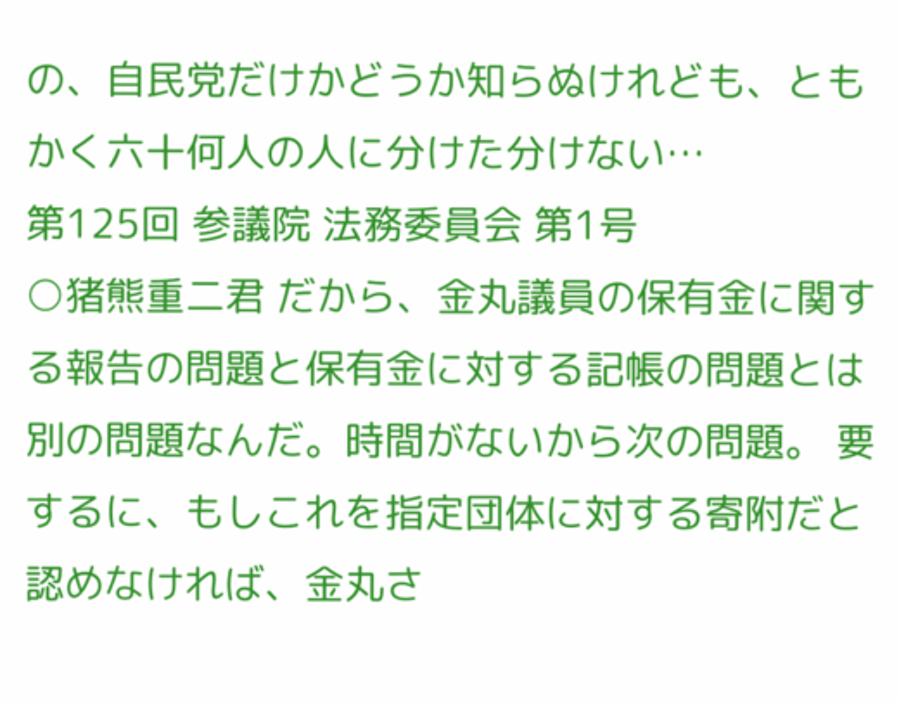の、自民党だけかどうか知らぬけれども、ともかく六十何人の人に分けた分けない…
第125回 参議院 法務委員会 第1号
○猪熊重二君 だから、金丸議員の保有金に関する報告の問題と保有金に対する記帳の問題とは別の問題なんだ。時間がないから次の問題。 要するに、もしこれを指定団体に対する寄附だと認めなければ、金丸さ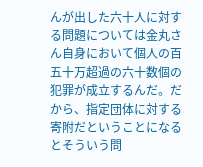んが出した六十人に対する問題については金丸さん自身において個人の百五十万超過の六十数個の犯罪が成立するんだ。だから、指定団体に対する寄附だということになるとそういう問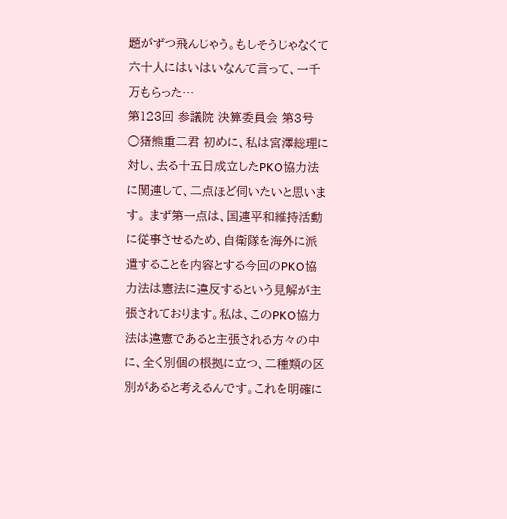題がずつ飛んじゃう。もしそうじゃなくて六十人にはいはいなんて言って、一千万もらった…
第123回 参議院 決算委員会 第3号
○猪熊重二君 初めに、私は宮澤総理に対し、去る十五日成立したPKO協力法に関連して、二点ほど伺いたいと思います。 まず第一点は、国連平和維持活動に従事させるため、自衛隊を海外に派遣することを内容とする今回のPKO協力法は憲法に違反するという見解が主張されております。私は、このPKO協力法は違憲であると主張される方々の中に、全く別個の根拠に立つ、二種類の区別があると考えるんです。これを明確に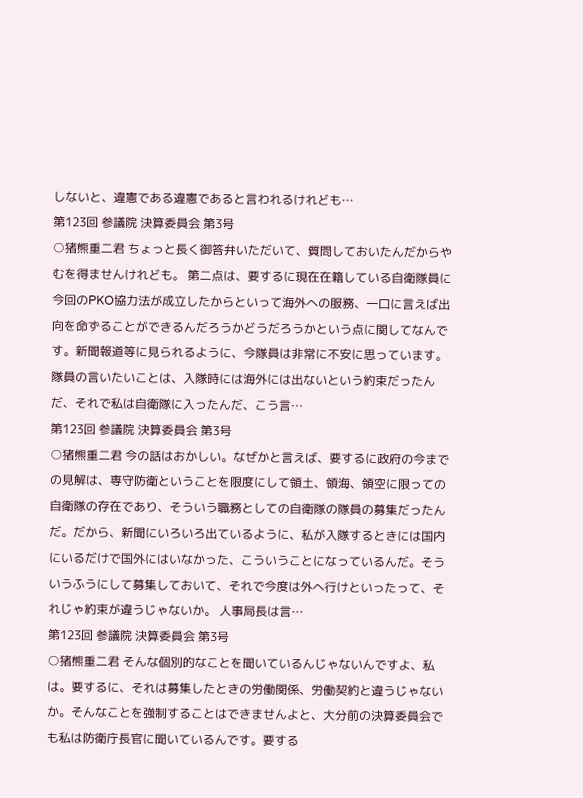しないと、違憲である違憲であると言われるけれども…
第123回 参議院 決算委員会 第3号
○猪熊重二君 ちょっと長く御答弁いただいて、質問しておいたんだからやむを得ませんけれども。 第二点は、要するに現在在籍している自衛隊員に今回のPKO協力法が成立したからといって海外への服務、一口に言えば出向を命ずることができるんだろうかどうだろうかという点に関してなんです。新聞報道等に見られるように、今隊員は非常に不安に思っています。隊員の言いたいことは、入隊時には海外には出ないという約束だったんだ、それで私は自衛隊に入ったんだ、こう言…
第123回 参議院 決算委員会 第3号
○猪熊重二君 今の話はおかしい。なぜかと言えば、要するに政府の今までの見解は、専守防衛ということを限度にして領土、領海、領空に限っての自衛隊の存在であり、そういう職務としての自衛隊の隊員の募集だったんだ。だから、新聞にいろいろ出ているように、私が入隊するときには国内にいるだけで国外にはいなかった、こういうことになっているんだ。そういうふうにして募集しておいて、それで今度は外へ行けといったって、それじゃ約束が違うじゃないか。 人事局長は言…
第123回 参議院 決算委員会 第3号
○猪熊重二君 そんな個別的なことを聞いているんじゃないんですよ、私は。要するに、それは募集したときの労働関係、労働契約と違うじゃないか。そんなことを強制することはできませんよと、大分前の決算委員会でも私は防衛庁長官に聞いているんです。要する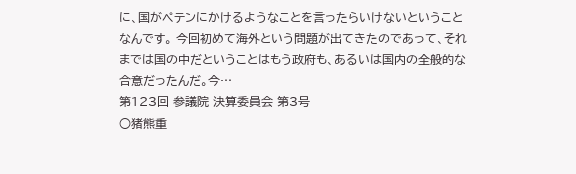に、国がペテンにかけるようなことを言ったらいけないということなんです。 今回初めて海外という問題が出てきたのであって、それまでは国の中だということはもう政府も、あるいは国内の全般的な合意だったんだ。今…
第123回 参議院 決算委員会 第3号
○猪熊重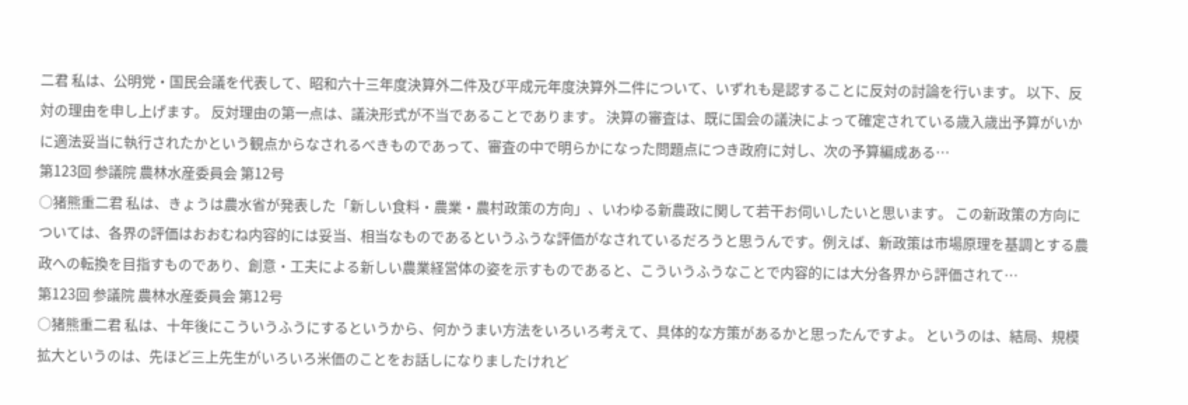二君 私は、公明党・国民会議を代表して、昭和六十三年度決算外二件及び平成元年度決算外二件について、いずれも是認することに反対の討論を行います。 以下、反対の理由を申し上げます。 反対理由の第一点は、議決形式が不当であることであります。 決算の審査は、既に国会の議決によって確定されている歳入歳出予算がいかに適法妥当に執行されたかという観点からなされるべきものであって、審査の中で明らかになった問題点につき政府に対し、次の予算編成ある…
第123回 参議院 農林水産委員会 第12号
○猪熊重二君 私は、きょうは農水省が発表した「新しい食料・農業・農村政策の方向」、いわゆる新農政に関して若干お伺いしたいと思います。 この新政策の方向については、各界の評価はおおむね内容的には妥当、相当なものであるというふうな評価がなされているだろうと思うんです。例えば、新政策は市場原理を基調とする農政への転換を目指すものであり、創意・工夫による新しい農業経営体の姿を示すものであると、こういうふうなことで内容的には大分各界から評価されて…
第123回 参議院 農林水産委員会 第12号
○猪熊重二君 私は、十年後にこういうふうにするというから、何かうまい方法をいろいろ考えて、具体的な方策があるかと思ったんですよ。 というのは、結局、規模拡大というのは、先ほど三上先生がいろいろ米価のことをお話しになりましたけれど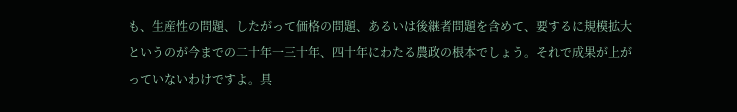も、生産性の問題、したがって価格の問題、あるいは後継者問題を含めて、要するに規模拡大というのが今までの二十年一三十年、四十年にわたる農政の根本でしょう。それで成果が上がっていないわけですよ。具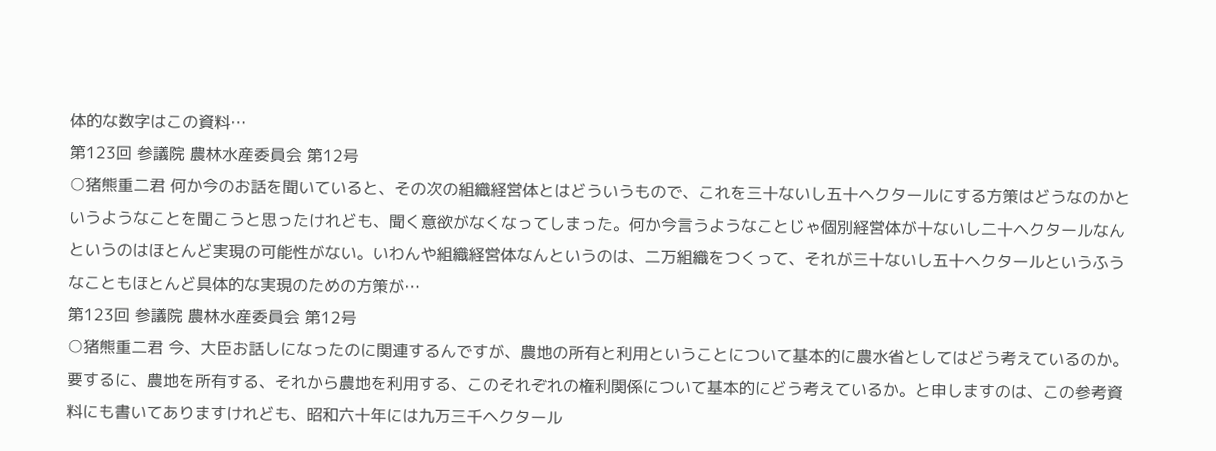体的な数字はこの資料…
第123回 参議院 農林水産委員会 第12号
○猪熊重二君 何か今のお話を聞いていると、その次の組織経営体とはどういうもので、これを三十ないし五十ヘクタールにする方策はどうなのかというようなことを聞こうと思ったけれども、聞く意欲がなくなってしまった。何か今言うようなことじゃ個別経営体が十ないし二十ヘクタールなんというのはほとんど実現の可能性がない。いわんや組織経営体なんというのは、二万組織をつくって、それが三十ないし五十ヘクタールというふうなこともほとんど具体的な実現のための方策が…
第123回 参議院 農林水産委員会 第12号
○猪熊重二君 今、大臣お話しになったのに関連するんですが、農地の所有と利用ということについて基本的に農水省としてはどう考えているのか。要するに、農地を所有する、それから農地を利用する、このそれぞれの権利関係について基本的にどう考えているか。と申しますのは、この参考資料にも書いてありますけれども、昭和六十年には九万三千ヘクタール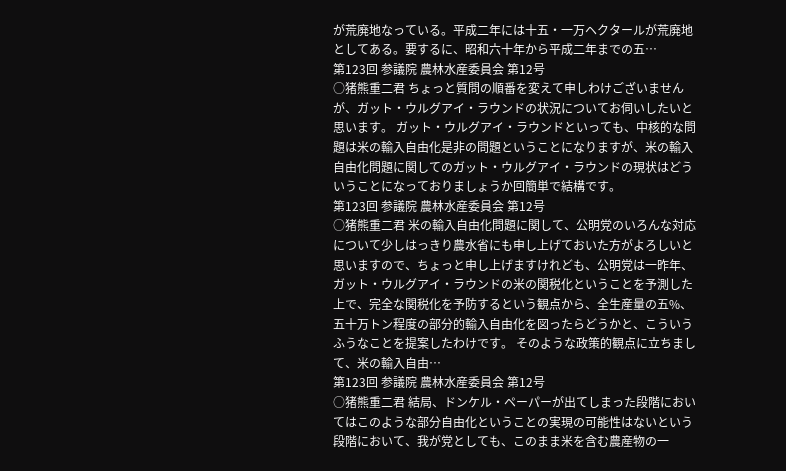が荒廃地なっている。平成二年には十五・一万ヘクタールが荒廃地としてある。要するに、昭和六十年から平成二年までの五…
第123回 参議院 農林水産委員会 第12号
○猪熊重二君 ちょっと質問の順番を変えて申しわけございませんが、ガット・ウルグアイ・ラウンドの状況についてお伺いしたいと思います。 ガット・ウルグアイ・ラウンドといっても、中核的な問題は米の輸入自由化是非の問題ということになりますが、米の輸入自由化問題に関してのガット・ウルグアイ・ラウンドの現状はどういうことになっておりましょうか回簡単で結構です。
第123回 参議院 農林水産委員会 第12号
○猪熊重二君 米の輸入自由化問題に関して、公明党のいろんな対応について少しはっきり農水省にも申し上げておいた方がよろしいと思いますので、ちょっと申し上げますけれども、公明党は一昨年、ガット・ウルグアイ・ラウンドの米の関税化ということを予測した上で、完全な関税化を予防するという観点から、全生産量の五%、五十万トン程度の部分的輸入自由化を図ったらどうかと、こういうふうなことを提案したわけです。 そのような政策的観点に立ちまして、米の輸入自由…
第123回 参議院 農林水産委員会 第12号
○猪熊重二君 結局、ドンケル・ペーパーが出てしまった段階においてはこのような部分自由化ということの実現の可能性はないという段階において、我が党としても、このまま米を含む農産物の一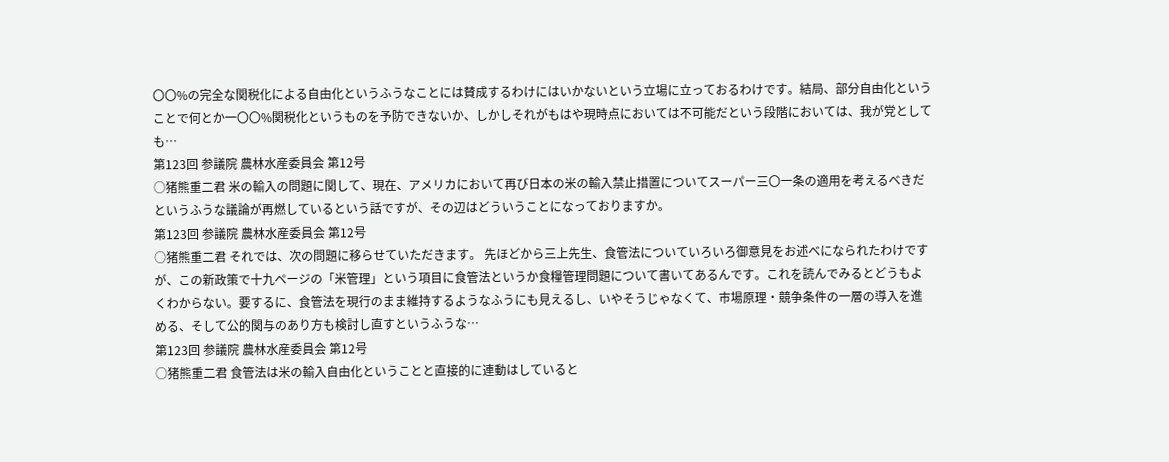〇〇%の完全な関税化による自由化というふうなことには賛成するわけにはいかないという立場に立っておるわけです。結局、部分自由化ということで何とか一〇〇%関税化というものを予防できないか、しかしそれがもはや現時点においては不可能だという段階においては、我が党としても…
第123回 参議院 農林水産委員会 第12号
○猪熊重二君 米の輸入の問題に関して、現在、アメリカにおいて再び日本の米の輸入禁止措置についてスーパー三〇一条の適用を考えるべきだというふうな議論が再燃しているという話ですが、その辺はどういうことになっておりますか。
第123回 参議院 農林水産委員会 第12号
○猪熊重二君 それでは、次の問題に移らせていただきます。 先ほどから三上先生、食管法についていろいろ御意見をお述べになられたわけですが、この新政策で十九ページの「米管理」という項目に食管法というか食糧管理問題について書いてあるんです。これを読んでみるとどうもよくわからない。要するに、食管法を現行のまま維持するようなふうにも見えるし、いやそうじゃなくて、市場原理・競争条件の一層の導入を進める、そして公的関与のあり方も検討し直すというふうな…
第123回 参議院 農林水産委員会 第12号
○猪熊重二君 食管法は米の輸入自由化ということと直接的に連動はしていると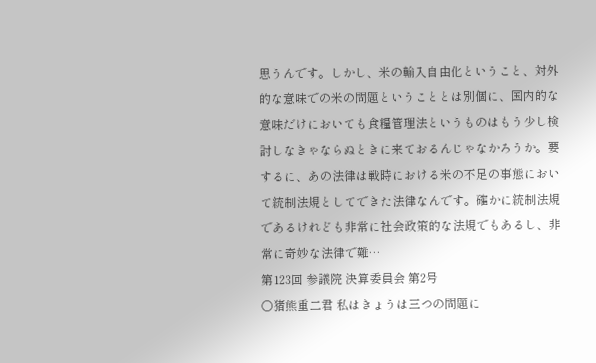思うんです。しかし、米の輸入自由化ということ、対外的な意味での米の問題ということとは別個に、国内的な意味だけにおいても食糧管理法というものはもう少し検討しなきゃならぬときに来ておるんじゃなかろうか。要するに、あの法律は戦時における米の不足の事態において統制法規としてできた法律なんです。確かに統制法規であるけれども非常に社会政策的な法規でもあるし、非常に奇妙な法律で難…
第123回 参議院 決算委員会 第2号
○猪熊重二君 私はきょうは三つの問題に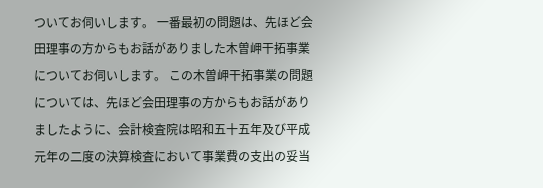ついてお伺いします。 一番最初の問題は、先ほど会田理事の方からもお話がありました木曽岬干拓事業についてお伺いします。 この木曽岬干拓事業の問題については、先ほど会田理事の方からもお話がありましたように、会計検査院は昭和五十五年及び平成元年の二度の決算検査において事業費の支出の妥当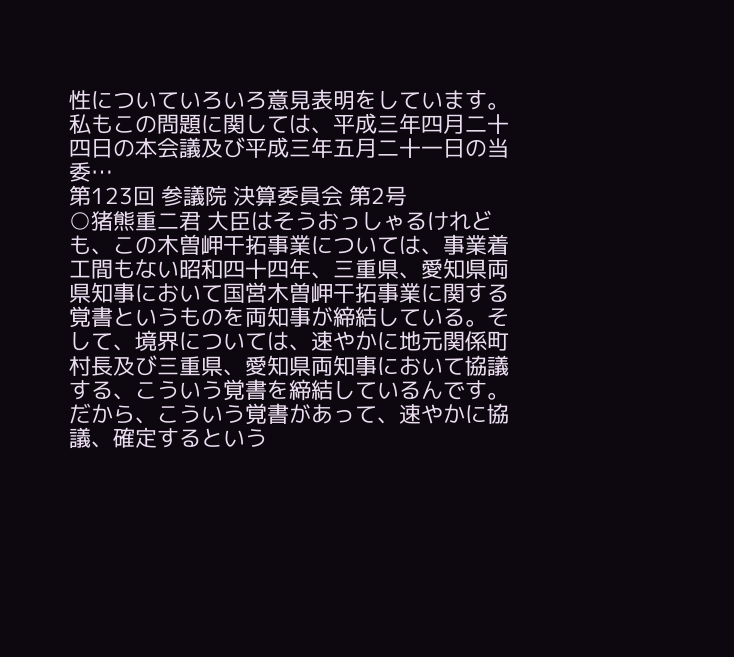性についていろいろ意見表明をしています。私もこの問題に関しては、平成三年四月二十四日の本会議及び平成三年五月二十一日の当委…
第123回 参議院 決算委員会 第2号
○猪熊重二君 大臣はそうおっしゃるけれども、この木曽岬干拓事業については、事業着工間もない昭和四十四年、三重県、愛知県両県知事において国営木曽岬干拓事業に関する覚書というものを両知事が締結している。そして、境界については、速やかに地元関係町村長及び三重県、愛知県両知事において協議する、こういう覚書を締結しているんです。だから、こういう覚書があって、速やかに協議、確定するという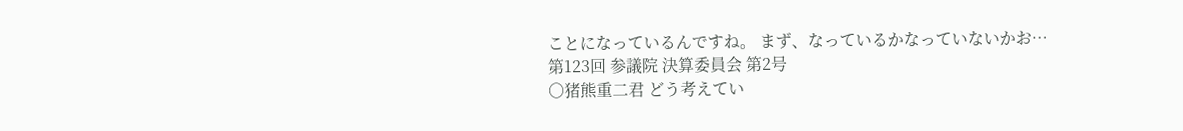ことになっているんですね。 まず、なっているかなっていないかお…
第123回 参議院 決算委員会 第2号
○猪熊重二君 どう考えてい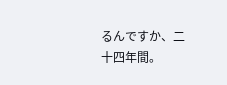るんですか、二十四年間。